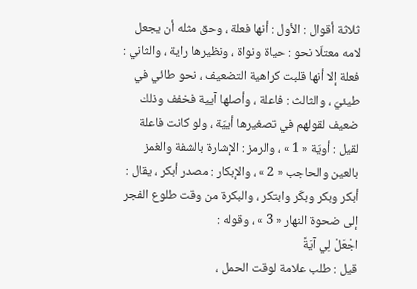ثلاثة أقوال : الأول : أنها فعلة ، وحق مثله أن يجعل لامه معتلّا نحو : حياة ونواة ، ونظيرها راية ، والثاني : فعلة إلا أنها قلبت كراهية التضعيف ، نحو طائي في طيئيّ ، والثالث : فاعلة ، وأصلها آيية فخفف وذلك ضعيف لقولهم في تصغيرها أييّة ، ولو كانت فاعلة لقيل : أويّة « 1 » ، والرمز : الإشارة بالشفة والغمز بالعين والحاجب « 2 » ، والإبكار : مصدر أبكر ، يقال : أبكر وبكر وبكّر وابتكر ، والبكرة من وقت طلوع الفجر إلى ضحوة النهار « 3 » ، وقوله :
اجْعَلْ لِي آيَةً
قيل : طلب علامة لوقت الحمل ،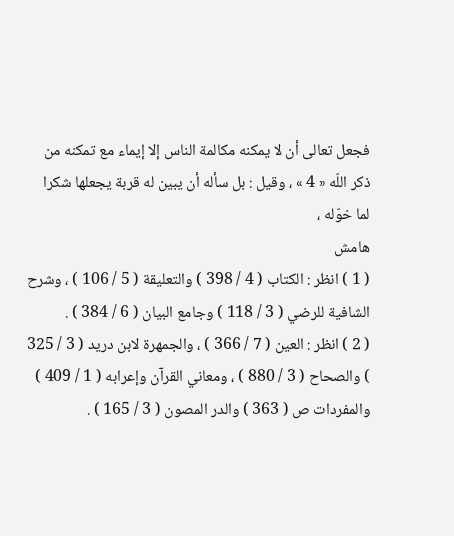فجعل تعالى أن لا يمكنه مكالمة الناس إلا إيماء مع تمكنه من ذكر اللّه « 4 » ، وقيل : بل سأله أن يبين له قربة يجعلها شكرا لما خوّله ،
هامش
( 1 ) انظر : الكتاب ( 4 / 398 ) والتعليقة ( 5 / 106 ) ، وشرح الشافية للرضي ( 3 / 118 ) وجامع البيان ( 6 / 384 ) .
( 2 ) انظر : العين ( 7 / 366 ) ، والجمهرة لابن دريد ( 3 / 325 ) والصحاح ( 3 / 880 ) ، ومعاني القرآن وإعرابه ( 1 / 409 ) والمفردات ص ( 363 ) والدر المصون ( 3 / 165 ) .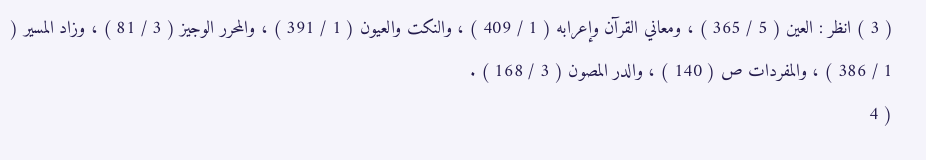( 3 ) انظر : العين ( 5 / 365 ) ، ومعاني القرآن وإعرابه ( 1 / 409 ) ، والنكت والعيون ( 1 / 391 ) ، والمحرر الوجيز ( 3 / 81 ) ، وزاد المسير ( 1 / 386 ) ، والمفردات ص ( 140 ) ، والدر المصون ( 3 / 168 ) .
( 4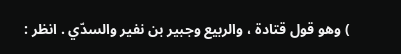) وهو قول قتادة ، والربيع وجبير بن نفير والسدّي . انظر :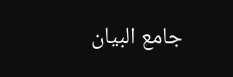جامع البيان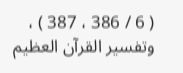( 6 / 386 ، 387 ) ، وتفسير القرآن العظيم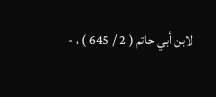لابن أبي حاتم ( 2 / 645 ) ، -